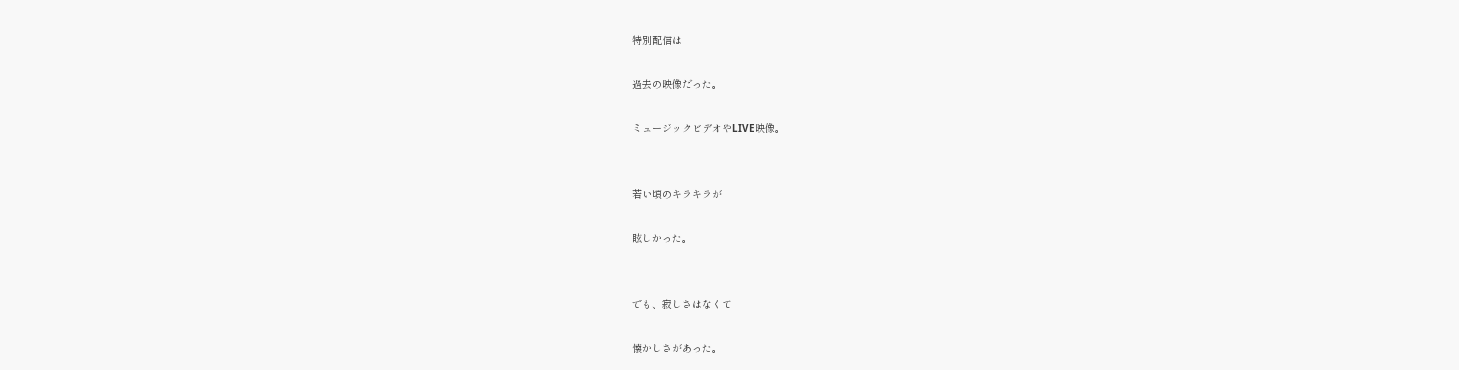特別配信は

過去の映像だった。

ミュージックビデオやLIVE映像。


若い頃のキラキラが

眩しかった。


でも、寂しさはなくて

懐かしさがあった。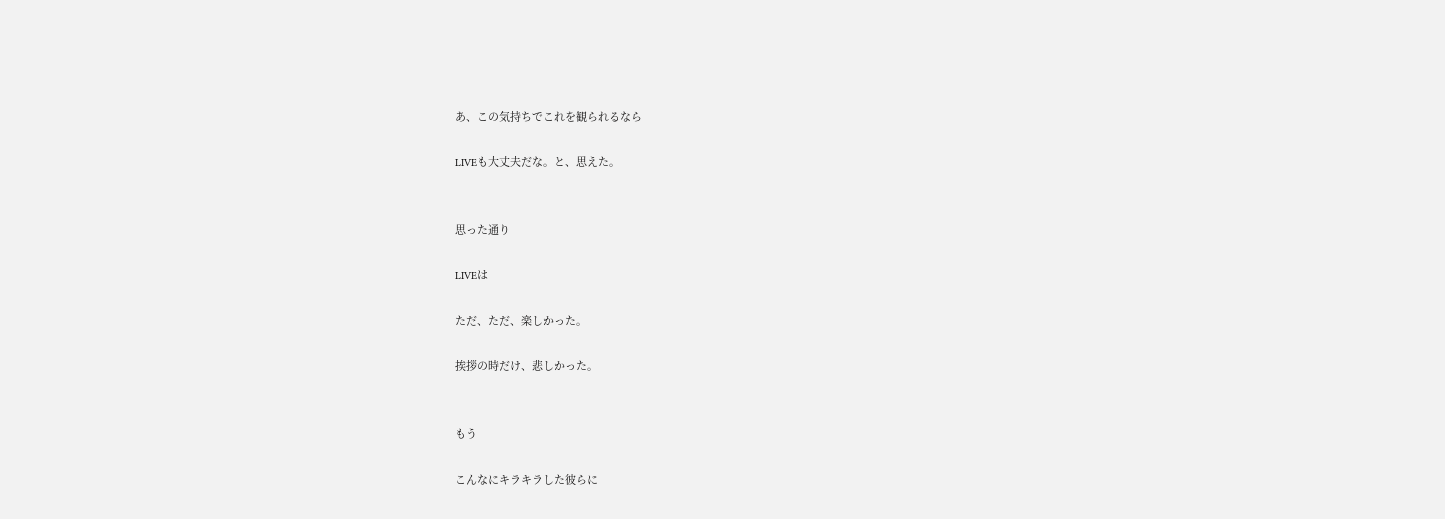あ、この気持ちでこれを観られるなら

LIVEも大丈夫だな。と、思えた。


思った通り

LIVEは

ただ、ただ、楽しかった。

挨拶の時だけ、悲しかった。


もう

こんなにキラキラした彼らに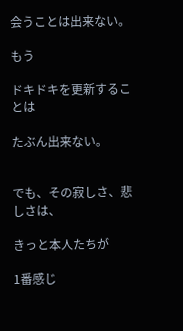会うことは出来ない。

もう

ドキドキを更新することは

たぶん出来ない。


でも、その寂しさ、悲しさは、

きっと本人たちが

1番感じ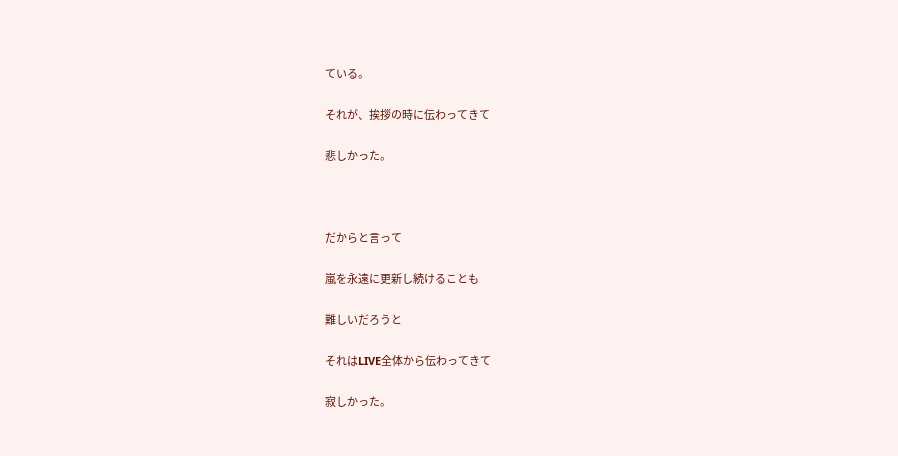ている。

それが、挨拶の時に伝わってきて

悲しかった。



だからと言って

嵐を永遠に更新し続けることも

難しいだろうと

それはLIVE全体から伝わってきて

寂しかった。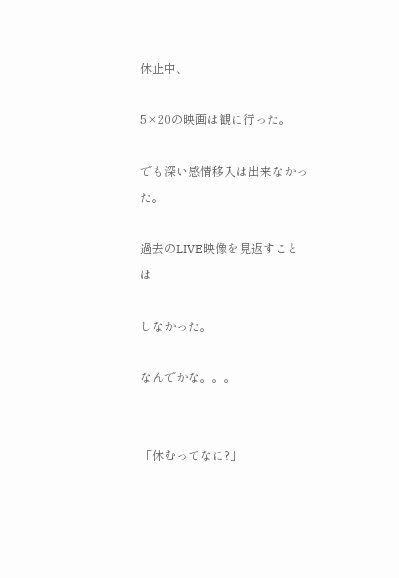休止中、

5×20の映画は観に行った。

でも深い感情移入は出来なかった。

過去のLIVE映像を見返すことは

しなかった。

なんでかな。。。


「休むってなに?」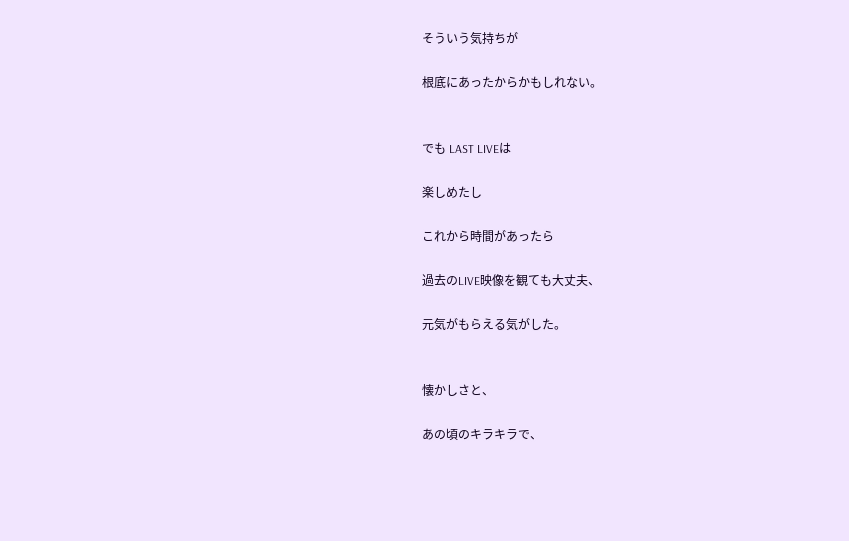そういう気持ちが

根底にあったからかもしれない。


でも LAST LIVEは

楽しめたし

これから時間があったら

過去のLIVE映像を観ても大丈夫、

元気がもらえる気がした。


懐かしさと、

あの頃のキラキラで、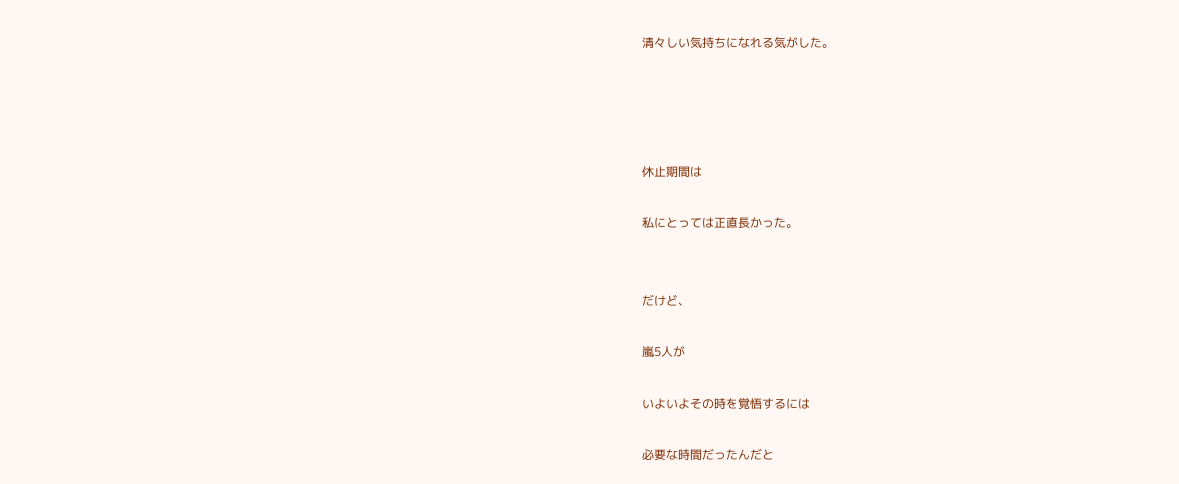清々しい気持ちになれる気がした。




休止期間は

私にとっては正直長かった。


だけど、

嵐5人が

いよいよその時を覚悟するには

必要な時間だったんだと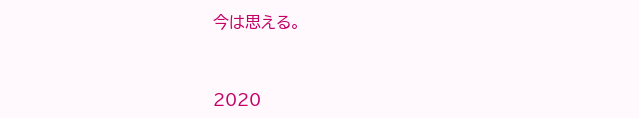今は思える。


2020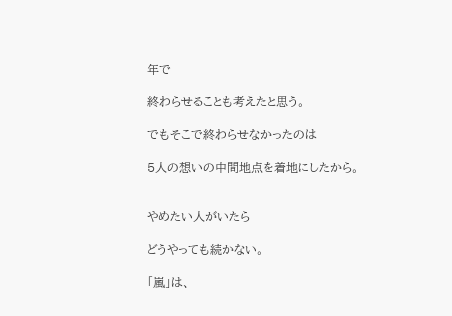年で

終わらせることも考えたと思う。

でもそこで終わらせなかったのは

5人の想いの中間地点を着地にしたから。


やめたい人がいたら

どうやっても続かない。

「嵐」は、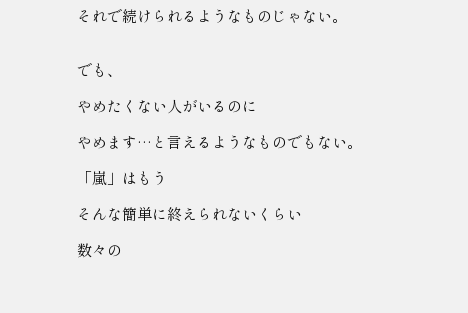それで続けられるようなものじゃない。


でも、

やめたくない人がいるのに

やめます…と言えるようなものでもない。

「嵐」はもう

そんな簡単に終えられないくらい

数々の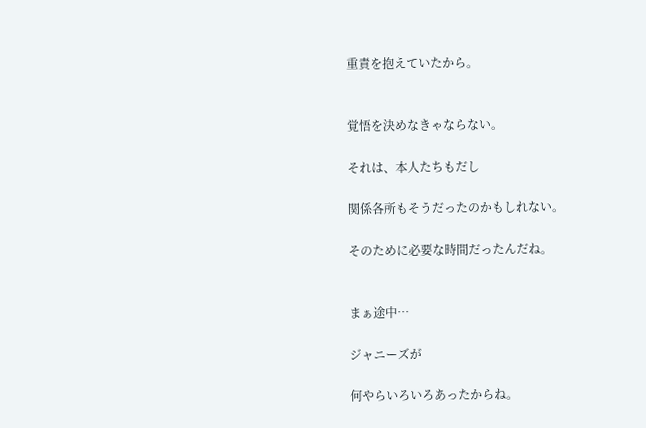重責を抱えていたから。


覚悟を決めなきゃならない。

それは、本人たちもだし

関係各所もそうだったのかもしれない。

そのために必要な時間だったんだね。


まぁ途中…

ジャニーズが

何やらいろいろあったからね。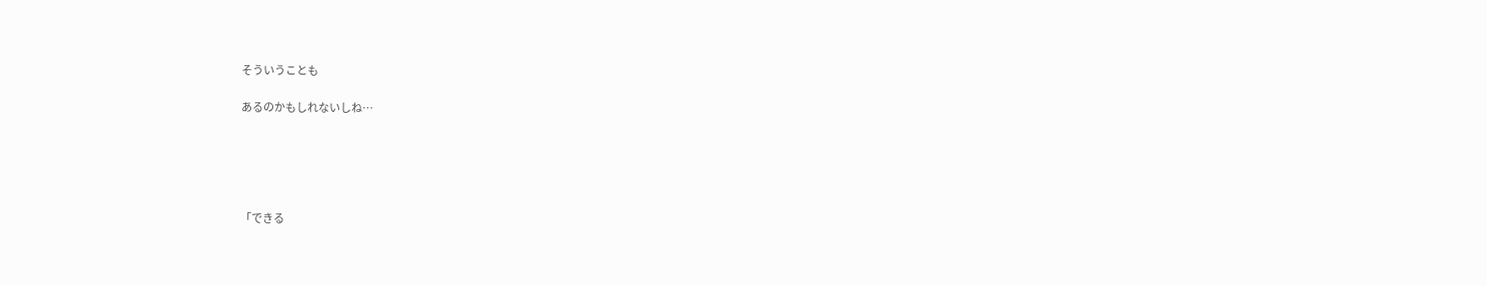そういうことも

あるのかもしれないしね…





「できる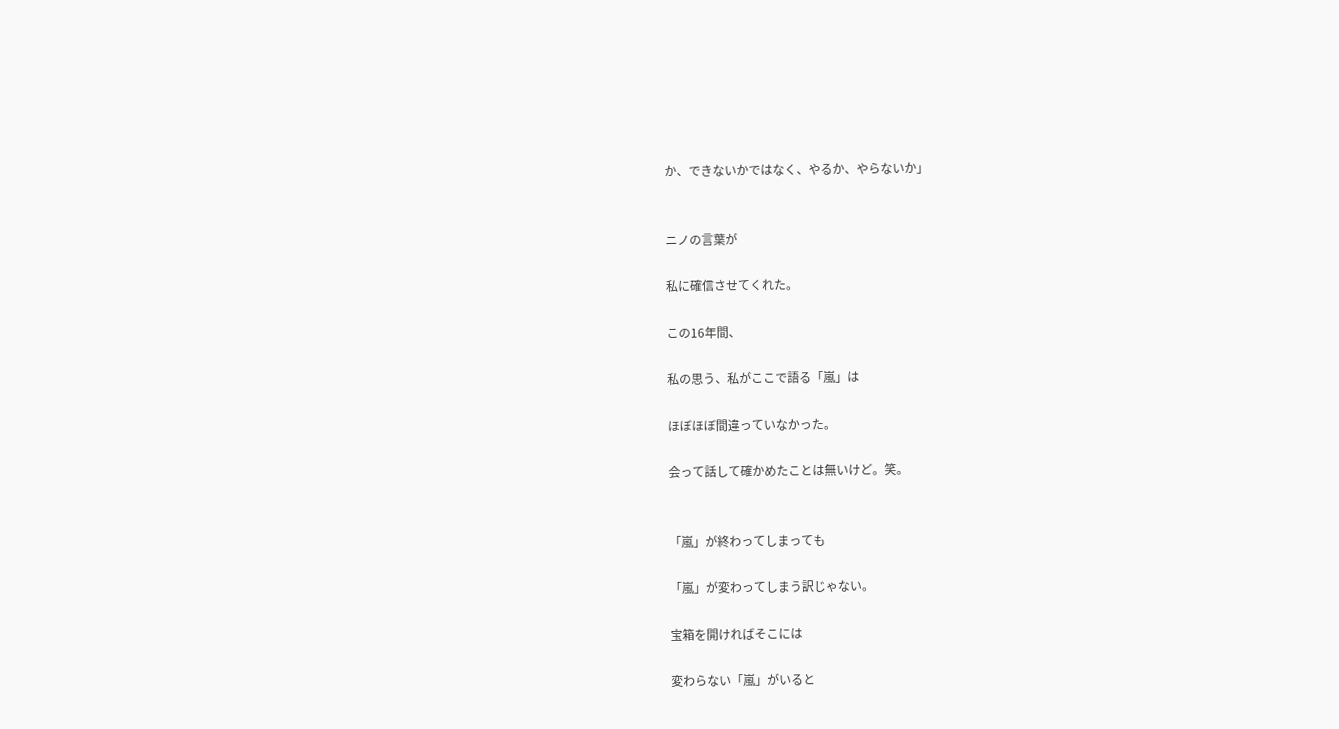か、できないかではなく、やるか、やらないか」


ニノの言葉が

私に確信させてくれた。

この16年間、

私の思う、私がここで語る「嵐」は

ほぼほぼ間違っていなかった。

会って話して確かめたことは無いけど。笑。


「嵐」が終わってしまっても

「嵐」が変わってしまう訳じゃない。

宝箱を開ければそこには

変わらない「嵐」がいると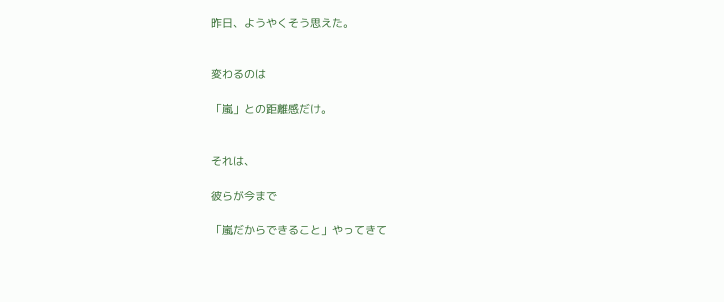昨日、ようやくそう思えた。


変わるのは

「嵐」との距離感だけ。


それは、

彼らが今まで

「嵐だからできること」やってきて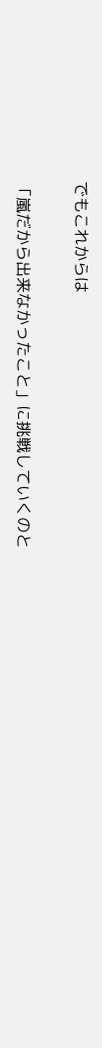でもこれからは

「嵐だから出来なかったこと」に挑戦していくのと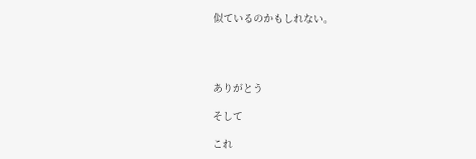似ているのかもしれない。




ありがとう

そして

これ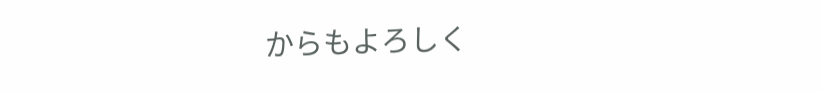からもよろしく